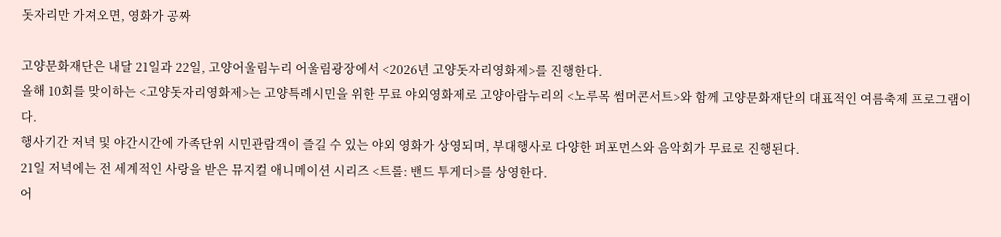돗자리만 가져오면, 영화가 공짜

고양문화재단은 내달 21일과 22일, 고양어울림누리 어울림광장에서 <2026년 고양돗자리영화제>를 진행한다.
올해 10회를 맞이하는 <고양돗자리영화제>는 고양특례시민을 위한 무료 야외영화제로 고양아람누리의 <노루목 썸머콘서트>와 함께 고양문화재단의 대표적인 여름축제 프로그램이다.
행사기간 저녁 및 야간시간에 가족단위 시민관람객이 즐길 수 있는 야외 영화가 상영되며, 부대행사로 다양한 퍼포먼스와 음악회가 무료로 진행된다.
21일 저녁에는 전 세계적인 사랑을 받은 뮤지컬 애니메이션 시리즈 <트롤: 밴드 투게더>를 상영한다.
어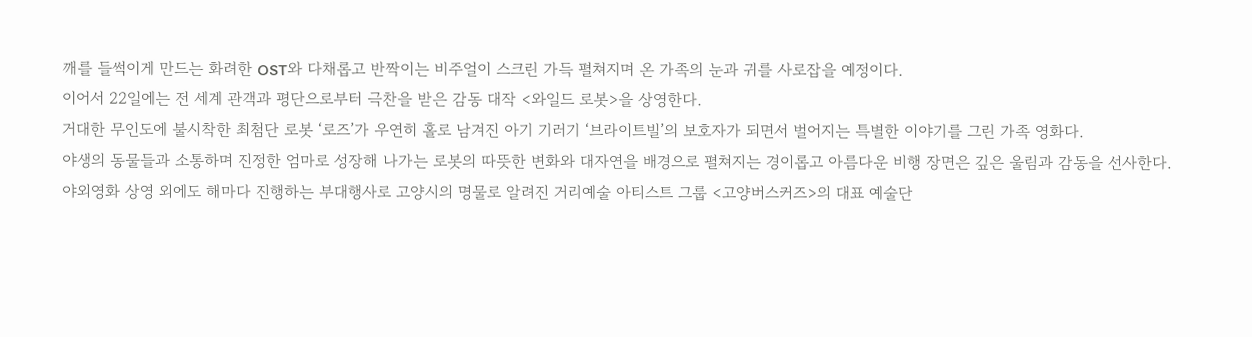깨를 들썩이게 만드는 화려한 OST와 다채롭고 반짝이는 비주얼이 스크린 가득 펼쳐지며 온 가족의 눈과 귀를 사로잡을 예정이다.
이어서 22일에는 전 세계 관객과 평단으로부터 극찬을 받은 감동 대작 <와일드 로봇>을 상영한다.
거대한 무인도에 불시착한 최첨단 로봇 ‘로즈’가 우연히 홀로 남겨진 아기 기러기 ‘브라이트빌’의 보호자가 되면서 벌어지는 특별한 이야기를 그린 가족 영화다.
야생의 동물들과 소통하며 진정한 엄마로 성장해 나가는 로봇의 따뜻한 변화와 대자연을 배경으로 펼쳐지는 경이롭고 아름다운 비행 장면은 깊은 울림과 감동을 선사한다.
야외영화 상영 외에도 해마다 진행하는 부대행사로 고양시의 명물로 알려진 거리예술 아티스트 그룹 <고양버스커즈>의 대표 예술단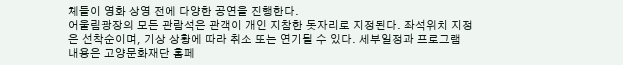체들이 영화 상영 전에 다양한 공연을 진행한다.
어울림광장의 모든 관람석은 관객이 개인 지참한 돗자리로 지정된다. 좌석위치 지정은 선착순이며, 기상 상황에 따라 취소 또는 연기될 수 있다. 세부일정과 프로그램 내용은 고양문화재단 홈페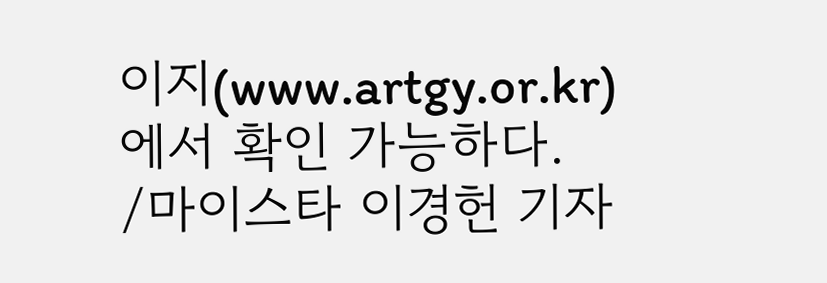이지(www.artgy.or.kr)에서 확인 가능하다.
/마이스타 이경헌 기자